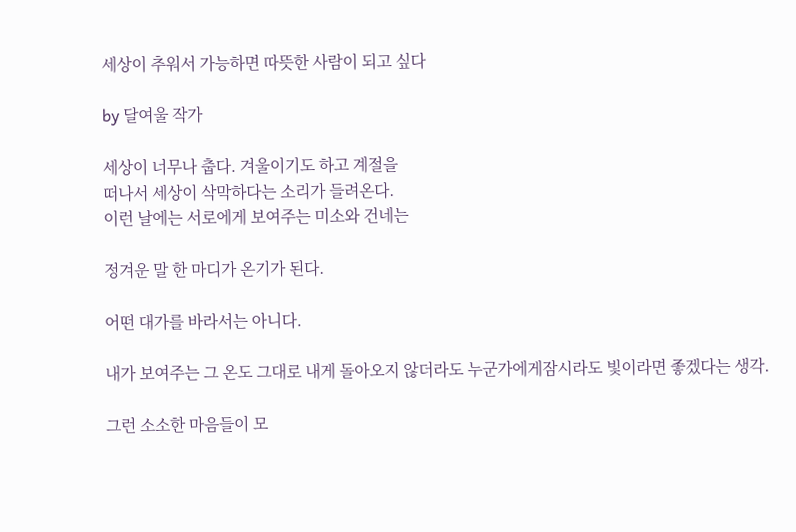세상이 추워서 가능하면 따뜻한 사람이 되고 싶다

by 달여울 작가

세상이 너무나 춥다. 겨울이기도 하고 계절을
떠나서 세상이 삭막하다는 소리가 들려온다.
이런 날에는 서로에게 보여주는 미소와 건네는

정겨운 말 한 마디가 온기가 된다.

어떤 대가를 바라서는 아니다.

내가 보여주는 그 온도 그대로 내게 돌아오지 않더라도 누군가에게잠시라도 빛이라면 좋겠다는 생각.

그런 소소한 마음들이 모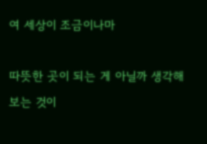여 세상이 조금이나마

따뜻한 곳이 되는 게 아닐까 생각해 보는 것이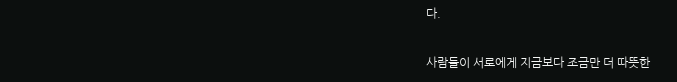다.

사람들이 서로에게 지금보다 조금만 더 따뜻한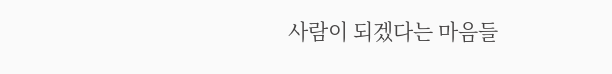사람이 되겠다는 마음들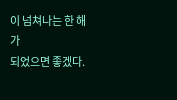이 넘쳐나는 한 해가
되었으면 좋겠다.